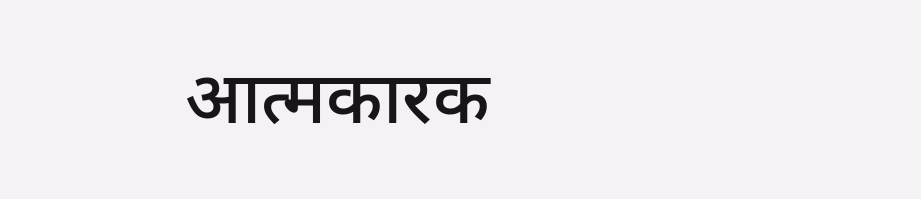आत्मकारक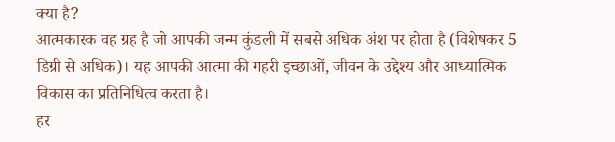क्या है?
आत्मकारक वह ग्रह है जो आपकी जन्म कुंडली में सबसे अधिक अंश पर होता है (विशेषकर 5 डिग्री से अधिक)। यह आपकी आत्मा की गहरी इच्छाओं, जीवन के उद्देश्य और आध्यात्मिक विकास का प्रतिनिधित्व करता है।
हर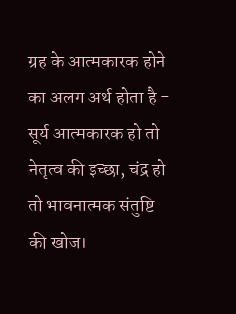ग्रह के आत्मकारक होने का अलग अर्थ होता है - सूर्य आत्मकारक हो तो नेतृत्व की इच्छा, चंद्र हो तो भावनात्मक संतुष्टि की खोज।